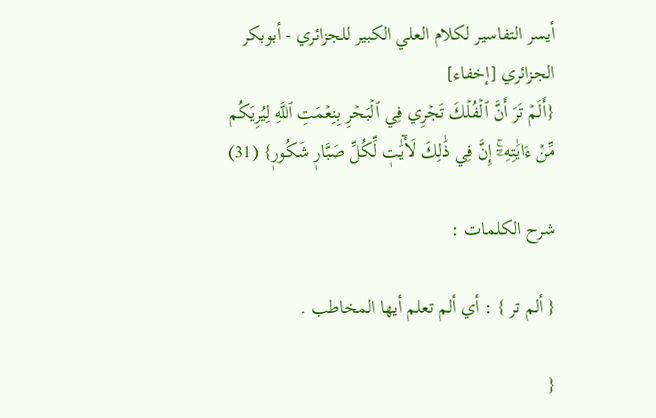أيسر التفاسير لكلام العلي الكبير للجزائري - أبوبكر الجزائري [إخفاء]
{أَلَمۡ تَرَ أَنَّ ٱلۡفُلۡكَ تَجۡرِي فِي ٱلۡبَحۡرِ بِنِعۡمَتِ ٱللَّهِ لِيُرِيَكُم مِّنۡ ءَايَٰتِهِۦٓۚ إِنَّ فِي ذَٰلِكَ لَأٓيَٰتٖ لِّكُلِّ صَبَّارٖ شَكُورٖ} (31)

شرح الكلمات :

{ ألم تر } : أي ألم تعلم أيها المخاطب .

{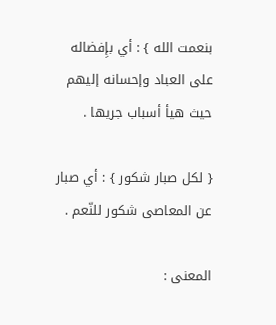بنعمت الله } : أي بإِفضاله على العباد وإحسانه إليهم حيث هيأ أسباب جريها .

{ لكل صبار شكور } : أي صبار عن المعاصى شكور للنّعم .

المعنى :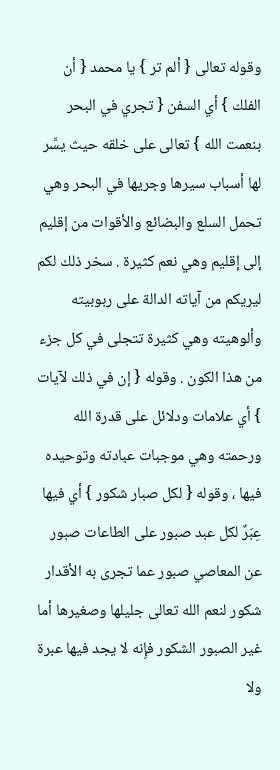وقوله تعالى { ألم تر } يا محمد { أن الفلك } أي السفن { تجري في البحر بنعمت الله } تعالى على خلقه حيث يسَّر لها أسباب سيرها وجريها في البحر وهي تحمل السلع والبضائع والأقوات من إقليم إلى إقليم وهي نعم كثيرة . سخر ذلك لكم ليريكم من آياته الدالة على ربوبيته وألوهيته وهي كثيرة تتجلى في كل جزء من هذا الكون . وقوله { إن في ذلك لآيات } أي علامات ودلائل على قدرة الله ورحمته وهي موجبات عبادته وتوحيده فيها ، وقوله { لكل صبار شكور } أي فيها عِبَرٌ لكل عبد صبور على الطاعات صبور عن المعاصي صبور عما تجرى به الأقدار شكور لنعم الله تعالى جليلها وصغيرها أما غير الصبور الشكور فإِنه لا يجد فيها عبرة ولا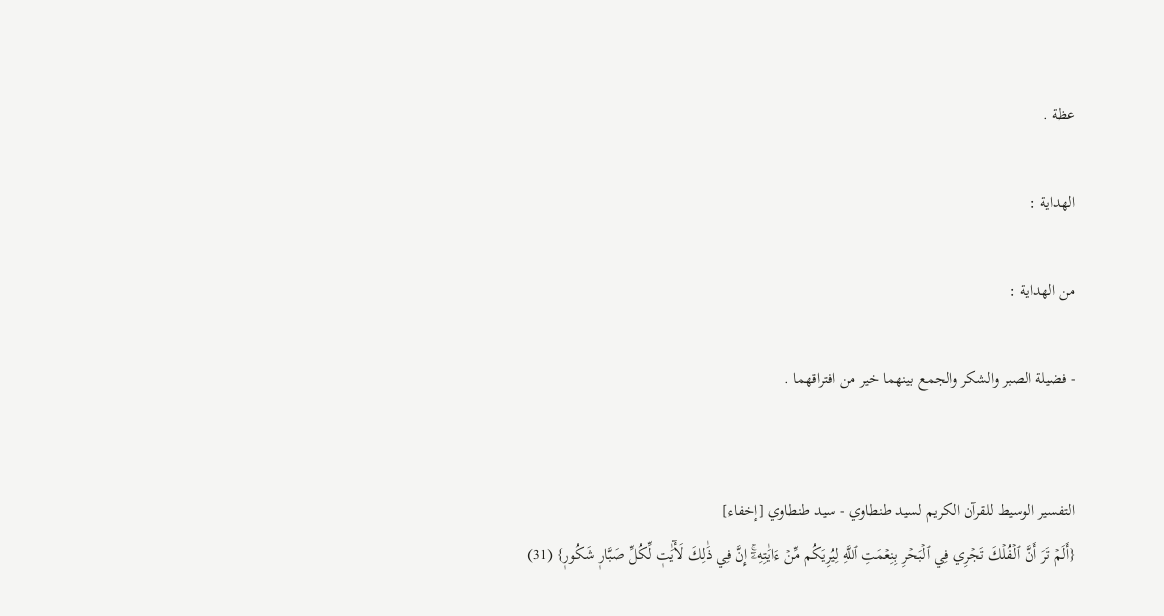عظة .

الهداية :

من الهداية :

- فضيلة الصبر والشكر والجمع بينهما خير من افتراقهما .


التفسير الوسيط للقرآن الكريم لسيد طنطاوي - سيد طنطاوي [إخفاء]
{أَلَمۡ تَرَ أَنَّ ٱلۡفُلۡكَ تَجۡرِي فِي ٱلۡبَحۡرِ بِنِعۡمَتِ ٱللَّهِ لِيُرِيَكُم مِّنۡ ءَايَٰتِهِۦٓۚ إِنَّ فِي ذَٰلِكَ لَأٓيَٰتٖ لِّكُلِّ صَبَّارٖ شَكُورٖ} (31)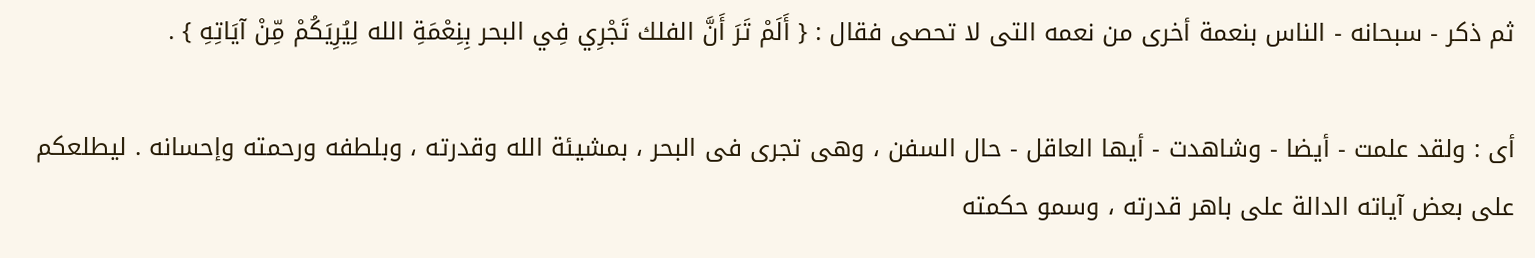ثم ذكر - سبحانه - الناس بنعمة أخرى من نعمه التى لا تحصى فقال : { أَلَمْ تَرَ أَنَّ الفلك تَجْرِي فِي البحر بِنِعْمَةِ الله لِيُرِيَكُمْ مِّنْ آيَاتِهِ } .

أى : ولقد علمت - أيضا - وشاهدت - أيها العاقل - حال السفن ، وهى تجرى فى البحر ، بمشيئة الله وقدرته ، وبلطفه ورحمته وإحسانه . ليطلعكم على بعض آياته الدالة على باهر قدرته ، وسمو حكمته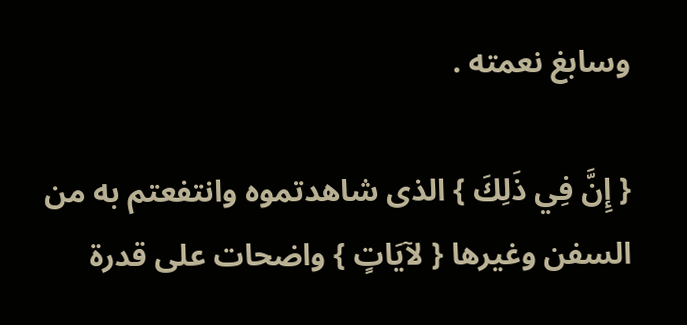وسابغ نعمته .

{ إِنَّ فِي ذَلِكَ } الذى شاهدتموه وانتفعتم به من السفن وغيرها { لآيَاتٍ } واضحات على قدرة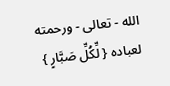الله - تعالى - ورحمته لعباده { لِّكُلِّ صَبَّارٍ }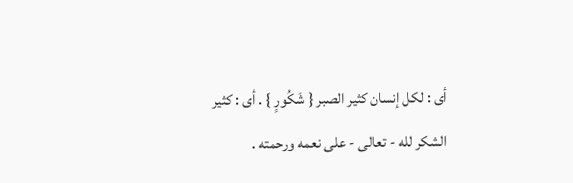أى : لكل إنسان كثير الصبر { شَكُورٍ } . أى : كثير الشكر لله - تعالى - على نعمه ورحمته .